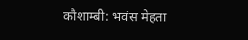कौशाम्बी: भवंस मेहता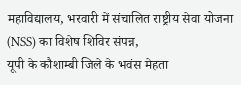महाविद्यालय, भरवारी में संचालित राष्ट्रीय सेवा योजना (NSS) का विशेष शिविर संपन्न,
यूपी के कौशाम्बी जिले के भवंस मेहता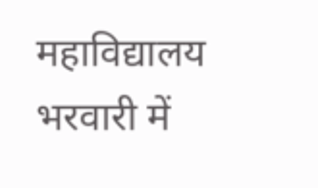महाविद्यालय भरवारी में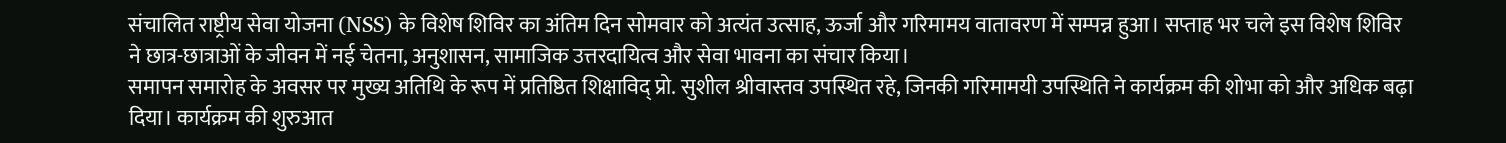संचालित राष्ट्रीय सेवा योजना (NSS) के विशेष शिविर का अंतिम दिन सोमवार को अत्यंत उत्साह, ऊर्जा और गरिमामय वातावरण में सम्पन्न हुआ। सप्ताह भर चले इस विशेष शिविर ने छात्र-छात्राओं के जीवन में नई चेतना, अनुशासन, सामाजिक उत्तरदायित्व और सेवा भावना का संचार किया।
समापन समारोह के अवसर पर मुख्य अतिथि के रूप में प्रतिष्ठित शिक्षाविद् प्रो. सुशील श्रीवास्तव उपस्थित रहे, जिनकी गरिमामयी उपस्थिति ने कार्यक्रम की शोभा को और अधिक बढ़ा दिया। कार्यक्रम की शुरुआत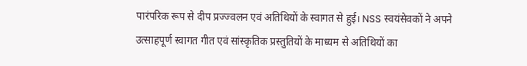पारंपरिक रूप से दीप प्रज्ज्वलन एवं अतिथियों के स्वागत से हुई। NSS स्वयंसेवकों ने अपने उत्साहपूर्ण स्वागत गीत एवं सांस्कृतिक प्रस्तुतियों के माध्यम से अतिथियों का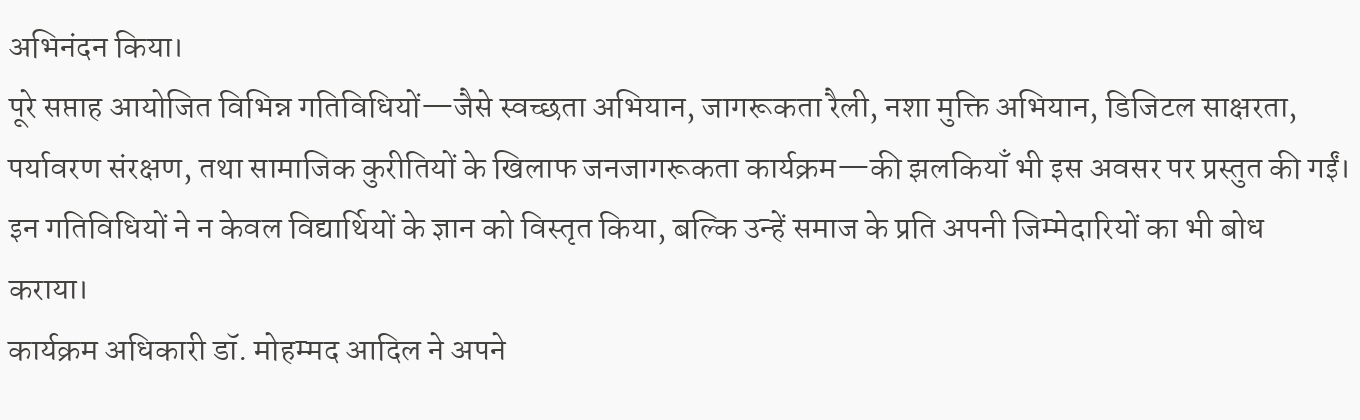अभिनंदन किया।
पूरे सप्ताह आयोजित विभिन्न गतिविधियों—जैसे स्वच्छता अभियान, जागरूकता रैली, नशा मुक्ति अभियान, डिजिटल साक्षरता, पर्यावरण संरक्षण, तथा सामाजिक कुरीतियों के खिलाफ जनजागरूकता कार्यक्रम—की झलकियाँ भी इस अवसर पर प्रस्तुत की गईं। इन गतिविधियों ने न केवल विद्यार्थियों के ज्ञान को विस्तृत किया, बल्कि उन्हें समाज के प्रति अपनी जिम्मेदारियों का भी बोध कराया।
कार्यक्रम अधिकारी डॉ. मोहम्मद आदिल ने अपने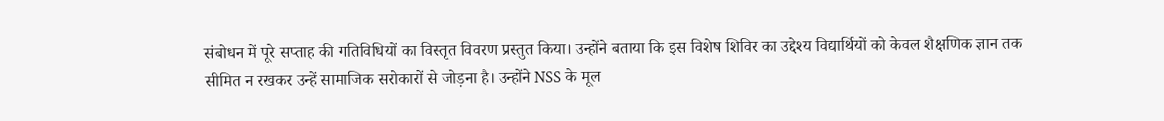संबोधन में पूरे सप्ताह की गतिविधियों का विस्तृत विवरण प्रस्तुत किया। उन्होंने बताया कि इस विशेष शिविर का उद्देश्य विद्यार्थियों को केवल शैक्षणिक ज्ञान तक सीमित न रखकर उन्हें सामाजिक सरोकारों से जोड़ना है। उन्होंने NSS के मूल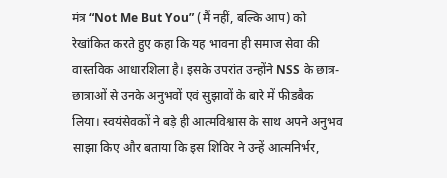मंत्र “Not Me But You” (मैं नहीं, बल्कि आप) को रेखांकित करते हुए कहा कि यह भावना ही समाज सेवा की वास्तविक आधारशिला है। इसके उपरांत उन्होंने NSS के छात्र-छात्राओं से उनके अनुभवों एवं सुझावों के बारे में फीडबैक लिया। स्वयंसेवकों ने बड़े ही आत्मविश्वास के साथ अपने अनुभव साझा किए और बताया कि इस शिविर ने उन्हें आत्मनिर्भर,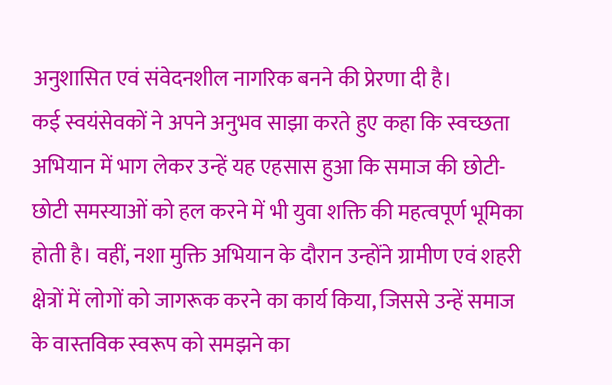अनुशासित एवं संवेदनशील नागरिक बनने की प्रेरणा दी है।
कई स्वयंसेवकों ने अपने अनुभव साझा करते हुए कहा कि स्वच्छता अभियान में भाग लेकर उन्हें यह एहसास हुआ कि समाज की छोटी-छोटी समस्याओं को हल करने में भी युवा शक्ति की महत्वपूर्ण भूमिका होती है। वहीं, नशा मुक्ति अभियान के दौरान उन्होंने ग्रामीण एवं शहरी क्षेत्रों में लोगों को जागरूक करने का कार्य किया, जिससे उन्हें समाज के वास्तविक स्वरूप को समझने का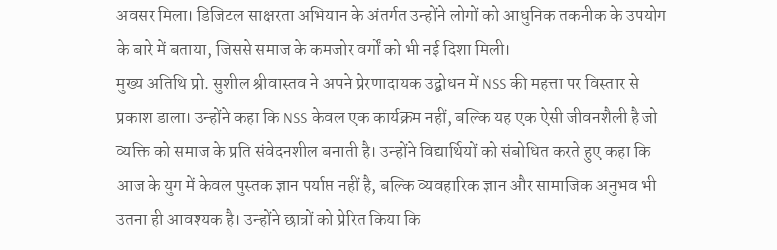अवसर मिला। डिजिटल साक्षरता अभियान के अंतर्गत उन्होंने लोगों को आधुनिक तकनीक के उपयोग के बारे में बताया, जिससे समाज के कमजोर वर्गों को भी नई दिशा मिली।
मुख्य अतिथि प्रो. सुशील श्रीवास्तव ने अपने प्रेरणादायक उद्बोधन में NSS की महत्ता पर विस्तार से प्रकाश डाला। उन्होंने कहा कि NSS केवल एक कार्यक्रम नहीं, बल्कि यह एक ऐसी जीवनशैली है जो व्यक्ति को समाज के प्रति संवेदनशील बनाती है। उन्होंने विद्यार्थियों को संबोधित करते हुए कहा कि आज के युग में केवल पुस्तक ज्ञान पर्याप्त नहीं है, बल्कि व्यवहारिक ज्ञान और सामाजिक अनुभव भी उतना ही आवश्यक है। उन्होंने छात्रों को प्रेरित किया कि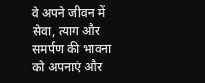वे अपने जीवन में सेवा, त्याग और समर्पण की भावना को अपनाएं और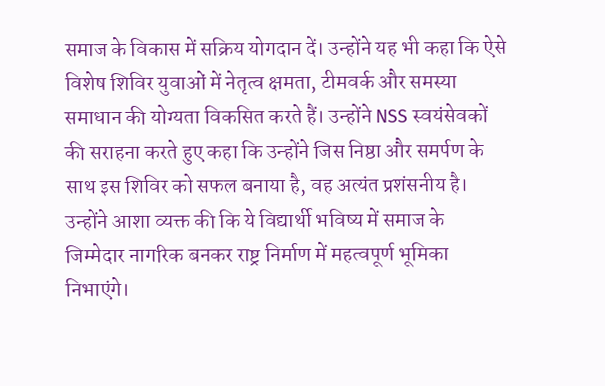समाज के विकास में सक्रिय योगदान दें। उन्होंने यह भी कहा कि ऐसे विशेष शिविर युवाओं में नेतृत्व क्षमता, टीमवर्क और समस्या समाधान की योग्यता विकसित करते हैं। उन्होंने NSS स्वयंसेवकों की सराहना करते हुए कहा कि उन्होंने जिस निष्ठा और समर्पण के साथ इस शिविर को सफल बनाया है, वह अत्यंत प्रशंसनीय है। उन्होंने आशा व्यक्त की कि ये विद्यार्थी भविष्य में समाज के जिम्मेदार नागरिक बनकर राष्ट्र निर्माण में महत्वपूर्ण भूमिका निभाएंगे।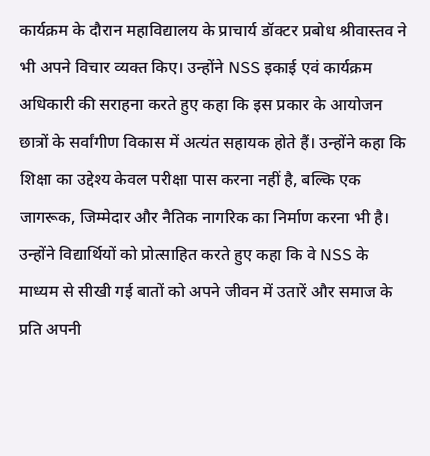कार्यक्रम के दौरान महाविद्यालय के प्राचार्य डॉक्टर प्रबोध श्रीवास्तव ने भी अपने विचार व्यक्त किए। उन्होंने NSS इकाई एवं कार्यक्रम अधिकारी की सराहना करते हुए कहा कि इस प्रकार के आयोजन छात्रों के सर्वांगीण विकास में अत्यंत सहायक होते हैं। उन्होंने कहा कि शिक्षा का उद्देश्य केवल परीक्षा पास करना नहीं है, बल्कि एक जागरूक, जिम्मेदार और नैतिक नागरिक का निर्माण करना भी है। उन्होंने विद्यार्थियों को प्रोत्साहित करते हुए कहा कि वे NSS के माध्यम से सीखी गई बातों को अपने जीवन में उतारें और समाज के प्रति अपनी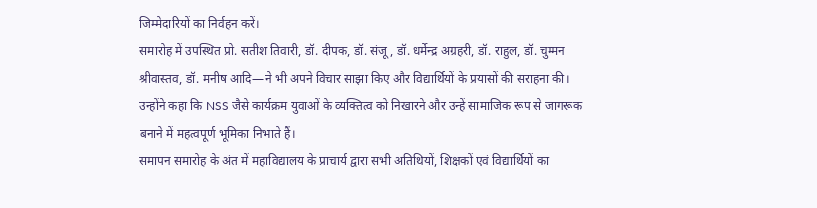जिम्मेदारियों का निर्वहन करें।
समारोह में उपस्थित प्रो. सतीश तिवारी, डॉ. दीपक, डॉ. संजू, डॉ. धर्मेन्द्र अग्रहरी, डॉ. राहुल, डॉ. चुम्मन श्रीवास्तव, डॉ. मनीष आदि—ने भी अपने विचार साझा किए और विद्यार्थियों के प्रयासों की सराहना की। उन्होंने कहा कि NSS जैसे कार्यक्रम युवाओं के व्यक्तित्व को निखारने और उन्हें सामाजिक रूप से जागरूक बनाने में महत्वपूर्ण भूमिका निभाते हैं।
समापन समारोह के अंत में महाविद्यालय के प्राचार्य द्वारा सभी अतिथियों, शिक्षकों एवं विद्यार्थियों का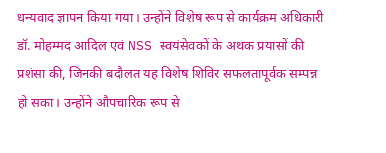धन्यवाद ज्ञापन किया गया। उन्होंने विशेष रूप से कार्यक्रम अधिकारी डॉ. मोहम्मद आदिल एवं NSS स्वयंसेवकों के अथक प्रयासों की प्रशंसा की, जिनकी बदौलत यह विशेष शिविर सफलतापूर्वक सम्पन्न हो सका। उन्होंने औपचारिक रूप से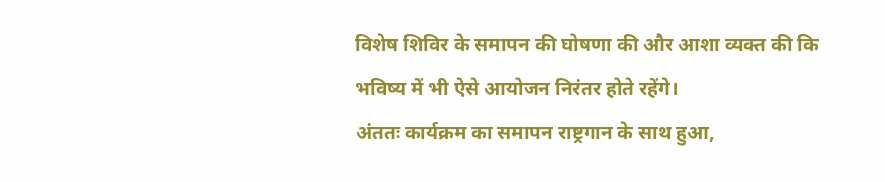विशेष शिविर के समापन की घोषणा की और आशा व्यक्त की कि भविष्य में भी ऐसे आयोजन निरंतर होते रहेंगे।
अंततः कार्यक्रम का समापन राष्ट्रगान के साथ हुआ,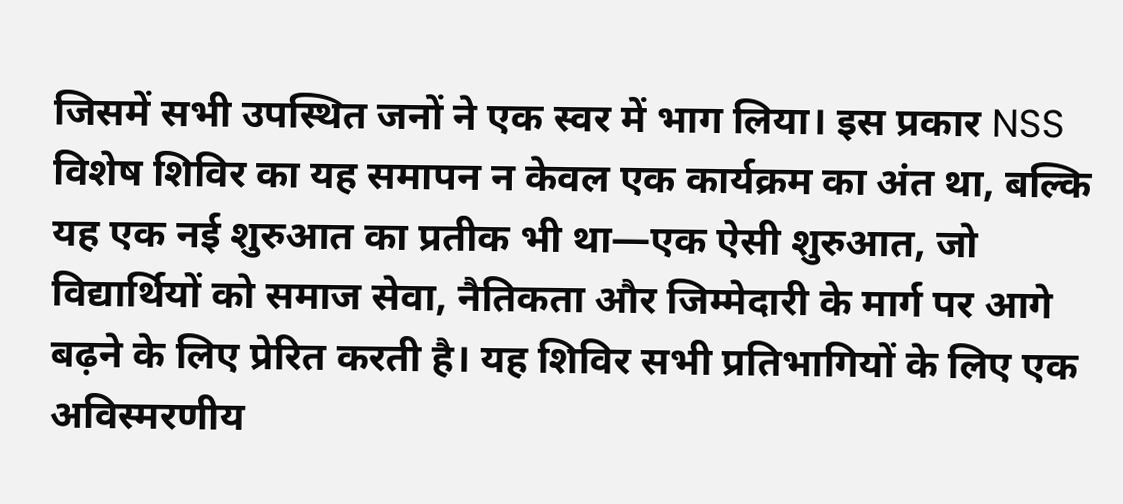जिसमें सभी उपस्थित जनों ने एक स्वर में भाग लिया। इस प्रकार NSS विशेष शिविर का यह समापन न केवल एक कार्यक्रम का अंत था, बल्कि यह एक नई शुरुआत का प्रतीक भी था—एक ऐसी शुरुआत, जो विद्यार्थियों को समाज सेवा, नैतिकता और जिम्मेदारी के मार्ग पर आगे बढ़ने के लिए प्रेरित करती है। यह शिविर सभी प्रतिभागियों के लिए एक अविस्मरणीय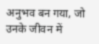अनुभव बन गया, जो उनके जीवन में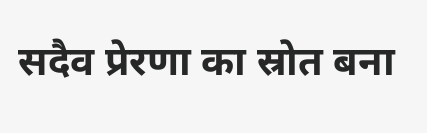सदैव प्रेरणा का स्रोत बना